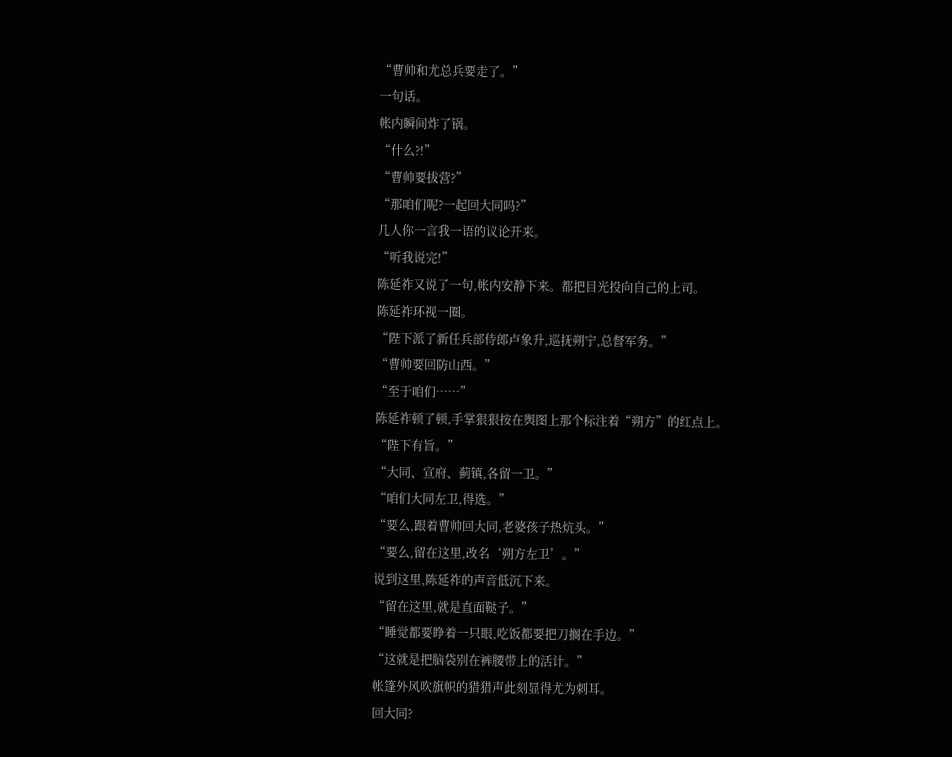“曹帅和尤总兵要走了。”
一句话。
帐内瞬间炸了锅。
“什么?!”
“曹帅要拔营?”
“那咱们呢?一起回大同吗?”
几人你一言我一语的议论开来。
“听我说完!”
陈延祚又说了一句,帐内安静下来。都把目光投向自己的上司。
陈延祚环视一圈。
“陛下派了新任兵部侍郎卢象升,巡抚朔宁,总督军务。”
“曹帅要回防山西。”
“至于咱们……”
陈延祚顿了顿,手掌狠狠按在舆图上那个标注着“朔方”的红点上。
“陛下有旨。”
“大同、宣府、蓟镇,各留一卫。”
“咱们大同左卫,得选。”
“要么,跟着曹帅回大同,老婆孩子热炕头。”
“要么,留在这里,改名‘朔方左卫’。”
说到这里,陈延祚的声音低沉下来。
“留在这里,就是直面鞑子。”
“睡觉都要睁着一只眼,吃饭都要把刀搁在手边。”
“这就是把脑袋别在裤腰带上的活计。”
帐篷外风吹旗帜的猎猎声此刻显得尤为刺耳。
回大同?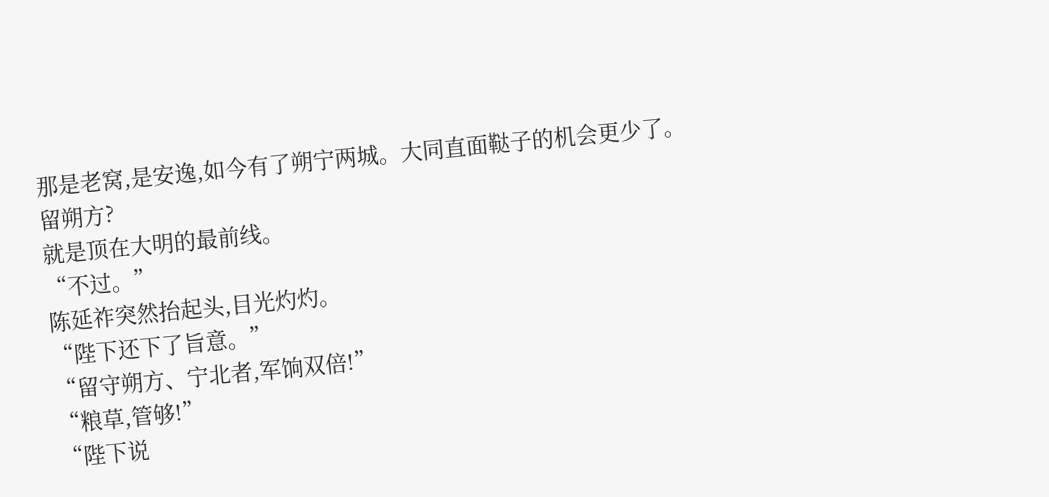那是老窝,是安逸,如今有了朔宁两城。大同直面鞑子的机会更少了。
留朔方?
就是顶在大明的最前线。
“不过。”
陈延祚突然抬起头,目光灼灼。
“陛下还下了旨意。”
“留守朔方、宁北者,军饷双倍!”
“粮草,管够!”
“陛下说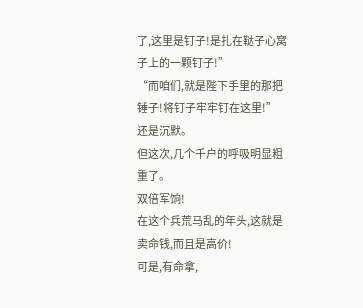了,这里是钉子!是扎在鞑子心窝子上的一颗钉子!”
“而咱们,就是陛下手里的那把锤子!将钉子牢牢钉在这里!”
还是沉默。
但这次,几个千户的呼吸明显粗重了。
双倍军饷!
在这个兵荒马乱的年头,这就是卖命钱,而且是高价!
可是,有命拿,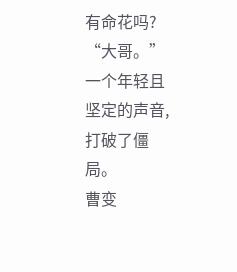有命花吗?
“大哥。”
一个年轻且坚定的声音,打破了僵局。
曹变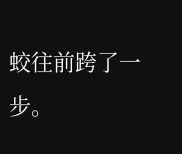蛟往前跨了一步。